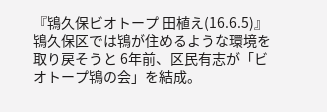『鴇久保ビオトープ 田植え(16.6.5)』
鴇久保区では鴇が住めるような環境を取り戻そうと 6年前、区民有志が「ビオトープ鴇の会」を結成。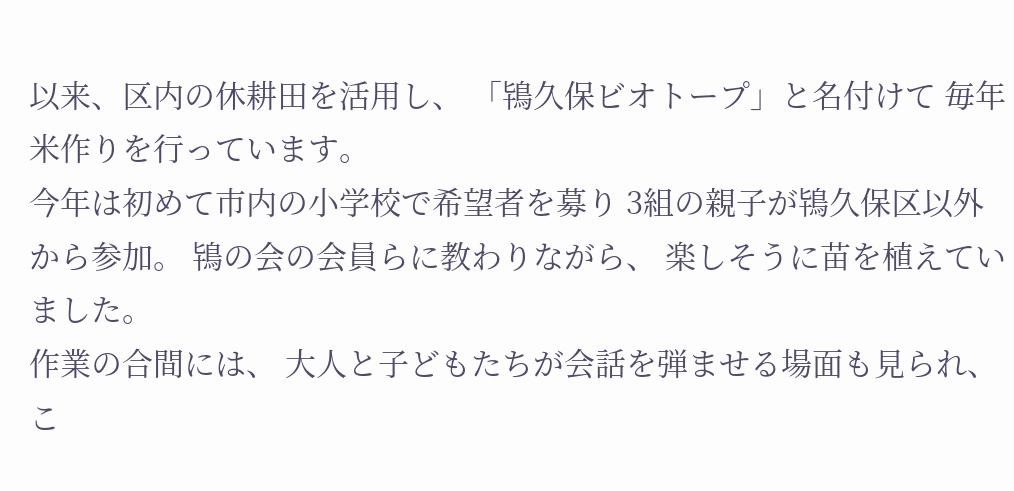以来、区内の休耕田を活用し、 「鴇久保ビオトープ」と名付けて 毎年米作りを行っています。
今年は初めて市内の小学校で希望者を募り 3組の親子が鴇久保区以外から参加。 鴇の会の会員らに教わりながら、 楽しそうに苗を植えていました。
作業の合間には、 大人と子どもたちが会話を弾ませる場面も見られ、 こ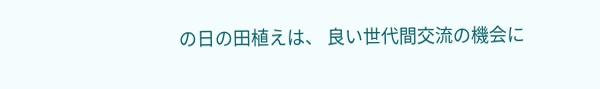の日の田植えは、 良い世代間交流の機会に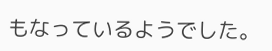もなっているようでした。